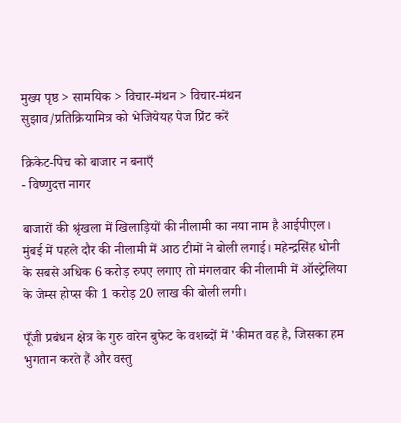मुख्य पृष्ठ > सामयिक > विचार-मंथन > विचार-मंथन
सुझाव/प्रतिक्रियामित्र को भेजियेयह पेज प्रिंट करें

क्रिकेट-पिच को बाजार न बनाएँ
- विष्णुदत्त नागर

बाजारों की श्रृंखला में खिलाड़ियों की नीलामी का नया नाम है आईपीएल। मुंबई में पहले दौर की नीलामी में आठ टीमों ने बोली लगाई। महेन्द्रसिंह धोनी के सबसे अधिक 6 करोड़ रुपए लगाए तो मंगलवार की नीलामी में ऑस्ट्रेलिया के जेम्स होप्स की 1 करोड़ 20 लाख की बोली लगी।

पूँजी प्रबंधन क्षेत्र के गुरु वारेन बुफेट के वशब्दों में 'कीमत वह है, जिसका हम भुगतान करते हैं और वस्तु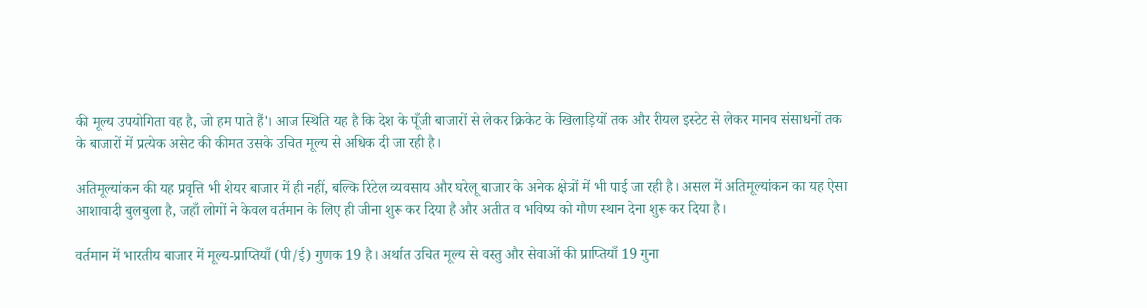की मूल्य उपयोगिता वह है, जो हम पाते हैं'। आज स्थिति यह है कि देश के पूँजी बाजारों से लेकर क्रिकेट के खिलाड़ियों तक और रीयल इस्टेट से लेकर मानव संसाधनों तक के बाजारों में प्रत्येक असेट की कीमत उसके उचित मूल्य से अधिक दी जा रही है।

अतिमूल्यांकन की यह प्रवृत्ति भी शेयर बाजार में ही नहीं, बल्कि रिटेल व्यवसाय और घरेलू बाजार के अनेक क्षेत्रों में भी पाई जा रही है। असल में अतिमूल्यांकन का यह ऐसा आशावादी बुलबुला है, जहाँ लोगों ने केवल वर्तमान के लिए ही जीना शुरू कर दिया है और अतीत व भविष्य को गौण स्थान देना शुरू कर दिया है।

वर्तमान में भारतीय बाजार में मूल्य-प्राप्तियाँ (पी/ई) गुणक 19 है। अर्थात उचित मूल्य से वस्तु और सेवाओं की प्राप्तियाँ 19 गुना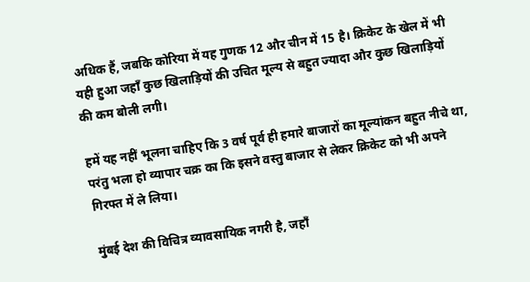अधिक हैं, जबकि कोरिया में यह गुणक 12 और चीन में 15 है। क्रिकेट के खेल में भी यही हुआ जहाँ कुछ खिलाड़ियों की उचित मूल्य से बहुत ज्यादा और कुछ खिलाड़ियों की कम बोली लगी।

हमें यह नहीं भूलना चाहिए कि 3 वर्ष पूर्व ही हमारे बाजारों का मूल्यांकन बहुत नीचे था, परंतु भला हो व्यापार चक्र का कि इसने वस्तु बाजार से लेकर क्रिकेट को भी अपने गिरफ्त में ले लिया।

मुंबई देश की विचित्र व्यावसायिक नगरी है, जहाँ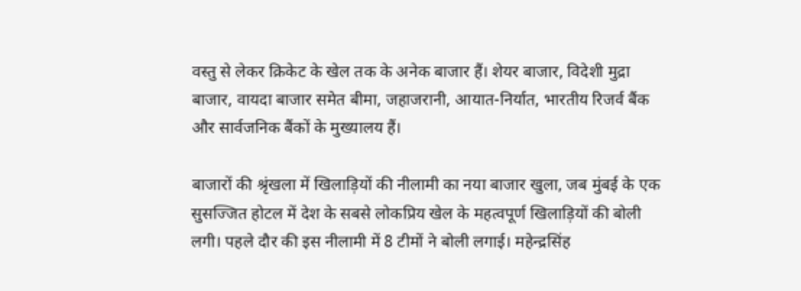वस्तु से लेकर क्रिकेट के खेल तक के अनेक बाजार हैं। शेयर बाजार, विदेशी मुद्रा बाजार, वायदा बाजार समेत बीमा, जहाजरानी, आयात-निर्यात, भारतीय रिजर्व बैंक और सार्वजनिक बैंकों के मुख्यालय हैं।

बाजारों की श्रृंखला में खिलाड़ियों की नीलामी का नया बाजार खुला, जब मुंबई के एक सुसज्जित होटल में देश के सबसे लोकप्रिय खेल के महत्वपूर्ण खिलाड़ियों की बोली लगी। पहले दौर की इस नीलामी में 8 टीमों ने बोली लगाई। महेन्द्रसिंह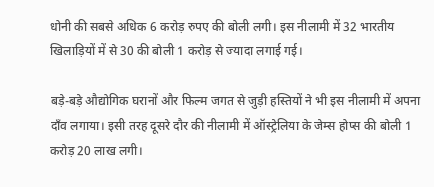धोनी की सबसे अधिक 6 करोड़ रुपए की बोली लगी। इस नीलामी में 32 भारतीय खिलाड़ियों में से 30 की बोली 1 करोड़ से ज्यादा लगाई गई।

बड़े-बड़े औद्योगिक घरानों और फिल्म जगत से जुड़ी हस्तियों ने भी इस नीलामी में अपना दाँव लगाया। इसी तरह दूसरे दौर की नीलामी में ऑस्ट्रेलिया के जेम्स होप्स की बोली 1 करोड़ 20 लाख लगी।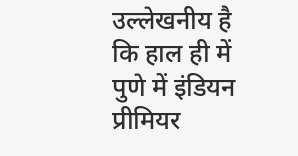उल्लेखनीय है कि हाल ही में पुणे में इंडियन प्रीमियर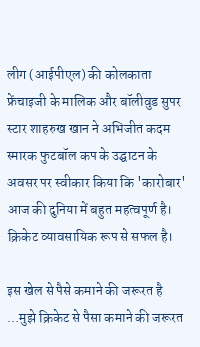लीग (आईपीएल) की कोलकाता फ्रेंचाइजी के मालिक और बॉलीवुड सुपर स्टार शाहरुख खान ने अभिजीत कदम स्मारक फुटबॉल कप के उद्घाटन के अवसर पर स्वीकार किया कि 'कारोबार' आज की दुनिया में बहुत महत्वपूर्ण है। क्रिकेट व्यावसायिक रूप से सफल है।

इस खेल से पैसे कमाने की जरूरत है ...मुझे क्रिकेट से पैसा कमाने की जरूरत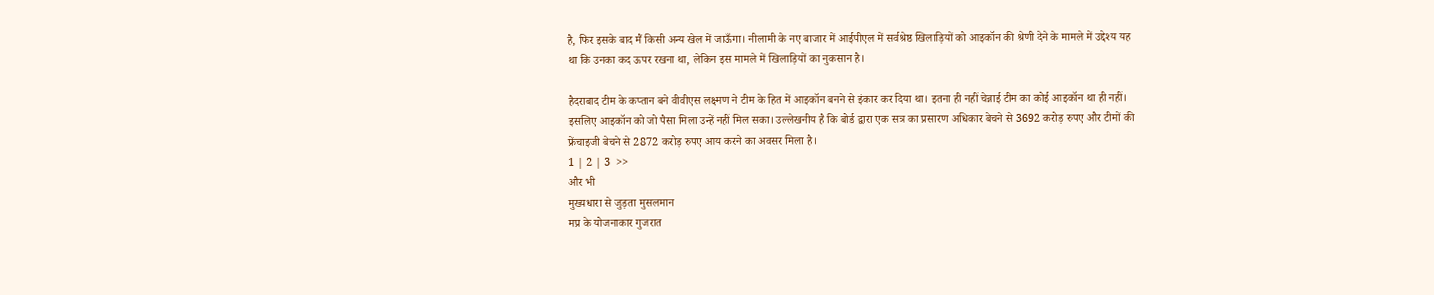है, फिर इसके बाद मैं किसी अन्य खेल में जाऊँगा। नीलामी के नए बाजार में आईपीएल में सर्वश्रेष्ठ खिलाड़ियों को आइकॉन की श्रेणी देने के मामले में उद्देश्य यह था कि उनका कद ऊपर रखना था, लेकिन इस मामले में खिलाड़ियों का नुकसान है।

हैदराबाद टीम के कप्तान बने वीवीएस लक्ष्मण ने टीम के हित में आइकॉन बनने से इंकार कर दिया था। इतना ही नहीं चेन्नाई टीम का कोई आइकॉन था ही नहीं। इसलिए आइकॉन को जो पैसा मिला उन्हें नहीं मिल सका। उल्लेखनीय है कि बोर्ड द्वारा एक सत्र का प्रसारण अधिकार बेचने से 3692 करोड़ रुपए और टीमों की फ्रेंचाइजी बेचने से 2872 करोड़ रुपए आय करने का अवसर मिला है।
1 | 2 | 3  >>
और भी
मुख्यधारा से जुड़ता मुसलमान
मप्र के योजनाकार गुजरात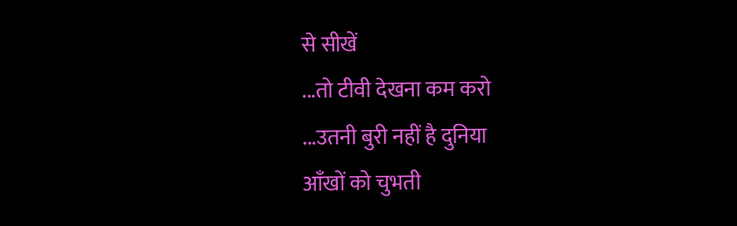से सीखें
...तो टीवी देखना कम करो
...उतनी बुरी नहीं है दुनिया
आँखों को चुभती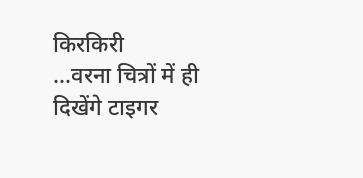किरकिरी
...वरना चित्रों में ही दिखेंगे टाइगर